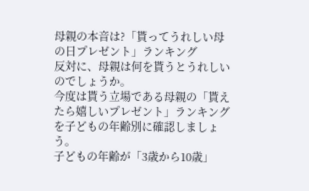母親の本音は?「貰ってうれしい母の日プレゼント」ランキング
反対に、母親は何を貰うとうれしいのでしょうか。
今度は貰う立場である母親の「貰えたら嬉しいプレゼント」ランキングを子どもの年齢別に確認しましょう。
子どもの年齢が「3歳から10歳」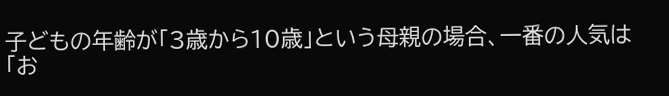子どもの年齢が「3歳から10歳」という母親の場合、一番の人気は「お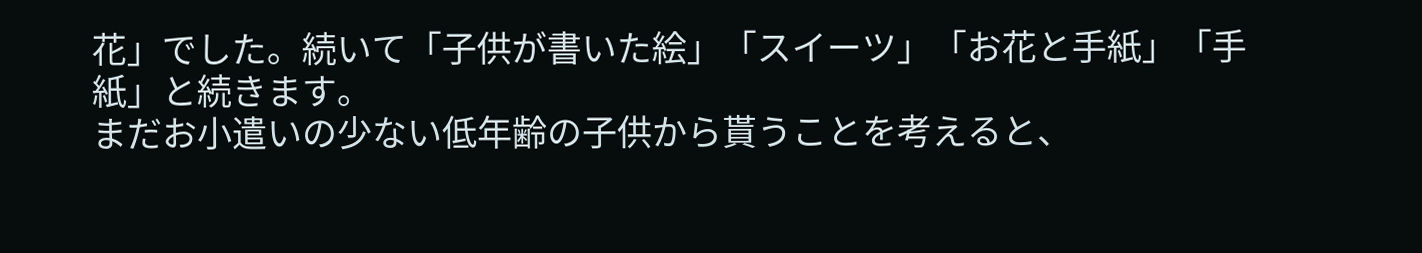花」でした。続いて「子供が書いた絵」「スイーツ」「お花と手紙」「手紙」と続きます。
まだお小遣いの少ない低年齢の子供から貰うことを考えると、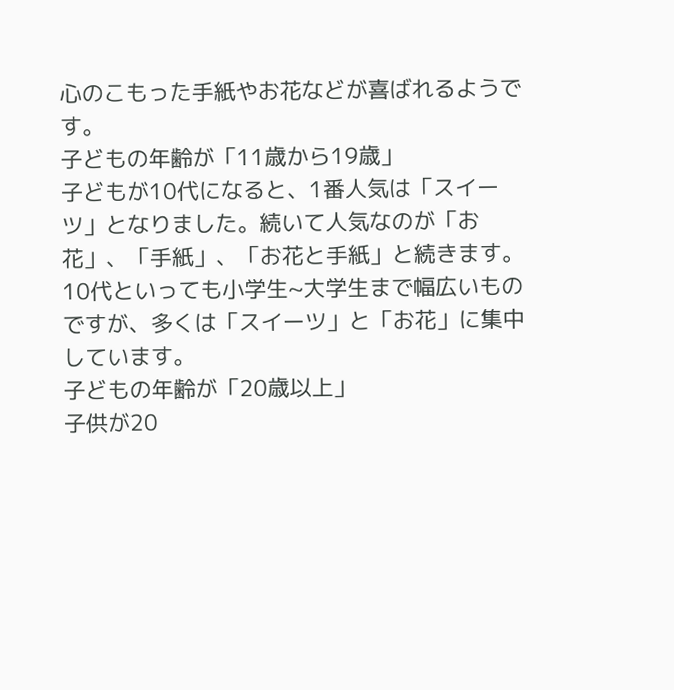心のこもった手紙やお花などが喜ばれるようです。
子どもの年齢が「11歳から19歳」
子どもが10代になると、1番人気は「スイーツ」となりました。続いて人気なのが「お花」、「手紙」、「お花と手紙」と続きます。
10代といっても小学生~大学生まで幅広いものですが、多くは「スイーツ」と「お花」に集中しています。
子どもの年齢が「20歳以上」
子供が20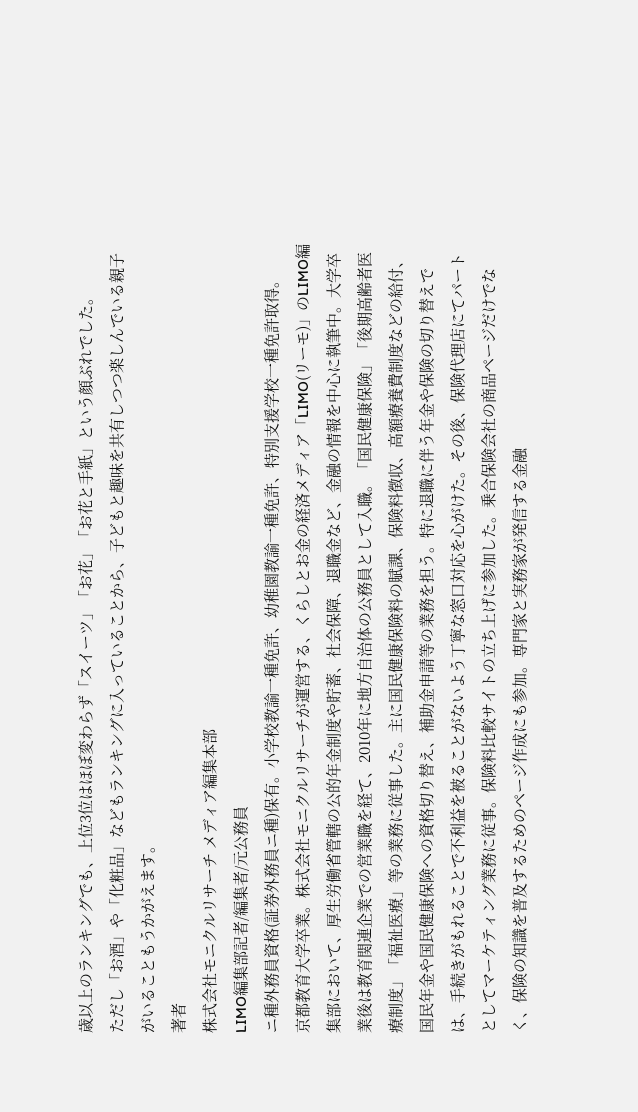歳以上のランキングでも、上位3位はほぼ変わらず「スイーツ」「お花」「お花と手紙」という顔ぶれでした。
ただし「お酒」や「化粧品」などもランキングに入っていることから、子どもと趣味を共有しつつ楽しんでいる親子がいることもうかがえます。
著者
株式会社モニクルリサーチ メディア編集本部
LIMO編集部記者/編集者/元公務員
ニ種外務員資格(証券外務員ニ種)保有。小学校教諭一種免許、幼稚園教諭一種免許、特別支援学校一種免許取得。
京都教育大学卒業。株式会社モニクルリサーチが運営する、くらしとお金の経済メディア「LIMO(リーモ)」のLIMO編集部において、厚生労働省管轄の公的年金制度や貯蓄、社会保障、退職金など、金融の情報を中心に執筆中。大学卒業後は教育関連企業での営業職を経て、2010年に地方自治体の公務員として入職。「国民健康保険」「後期高齢者医療制度」「福祉医療」等の業務に従事した。主に国民健康保険料の賦課、保険料徴収、高額療養費制度などの給付、国民年金や国民健康保険への資格切り替え、補助金申請等の業務を担う。特に退職に伴う年金や保険の切り替えでは、手続きがもれることで不利益を被ることがないよう丁寧な窓口対応を心がけた。その後、保険代理店にてパートとしてマーケティング業務に従事。保険料比較サイトの立ち上げに参加した。乗合保険会社の商品ページだけでなく、保険の知識を普及するためのページ作成にも参加。専門家と実務家が発信する金融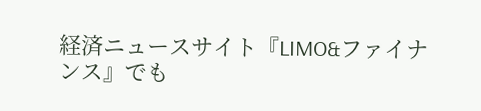経済ニュースサイト『LIMO&ファイナンス』でも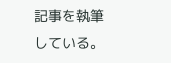記事を執筆している。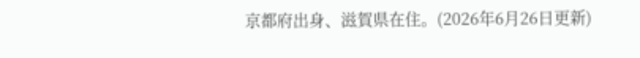京都府出身、滋賀県在住。(2026年6月26日更新)